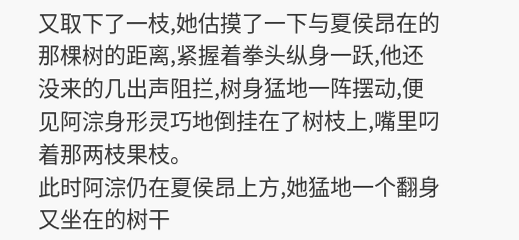又取下了一枝,她估摸了一下与夏侯昂在的那棵树的距离,紧握着拳头纵身一跃,他还没来的几出声阻拦,树身猛地一阵摆动,便见阿淙身形灵巧地倒挂在了树枝上,嘴里叼着那两枝果枝。
此时阿淙仍在夏侯昂上方,她猛地一个翻身又坐在的树干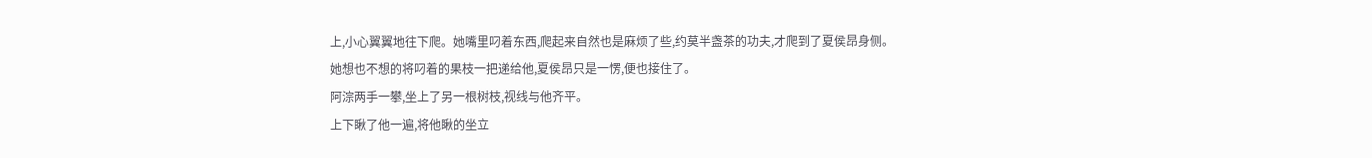上,小心翼翼地往下爬。她嘴里叼着东西,爬起来自然也是麻烦了些,约莫半盏茶的功夫,才爬到了夏侯昂身侧。
她想也不想的将叼着的果枝一把递给他,夏侯昂只是一愣,便也接住了。
阿淙两手一攀,坐上了另一根树枝,视线与他齐平。
上下瞅了他一遍,将他瞅的坐立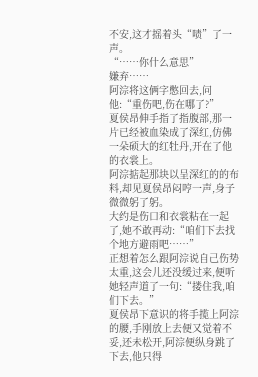不安,这才摇着头“啧”了一声。
“……你什么意思”
嫌弃……
阿淙将这俩字憋回去,问他:“重伤吧,伤在哪了?”
夏侯昂伸手指了指腹部,那一片已经被血染成了深红,仿佛一朵硕大的红牡丹,开在了他的衣裳上。
阿淙掂起那块以呈深红的的布料,却见夏侯昂闷哼一声,身子微微躬了躬。
大约是伤口和衣裳粘在一起了,她不敢再动:“咱们下去找个地方避雨吧……”
正想着怎么跟阿淙说自己伤势太重,这会儿还没缓过来,便听她轻声道了一句:“搂住我,咱们下去。”
夏侯昂下意识的将手揽上阿淙的腰,手刚放上去便又觉着不妥,还未松开,阿淙便纵身跳了下去,他只得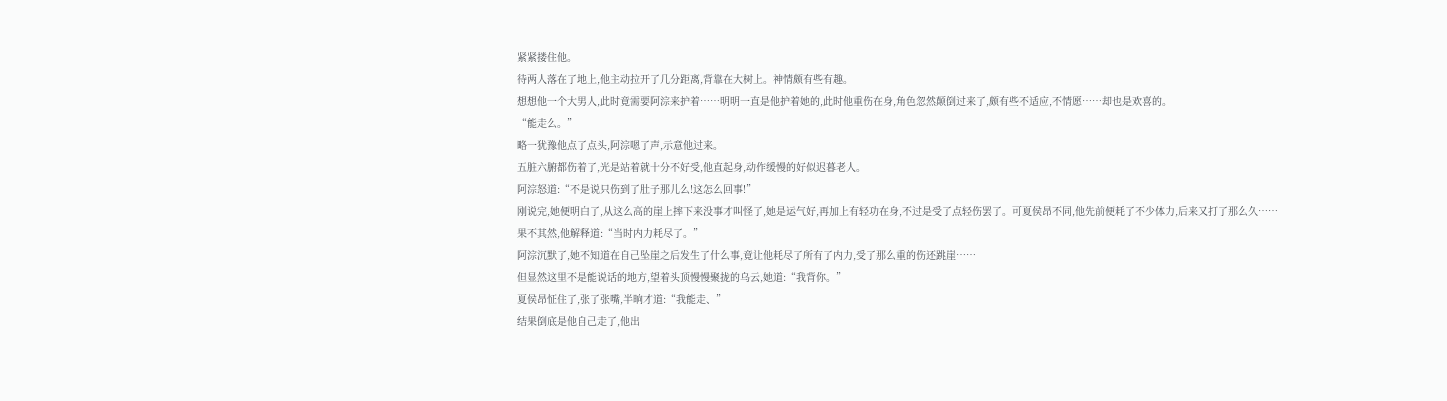紧紧搂住他。
待两人落在了地上,他主动拉开了几分距离,背靠在大树上。神情颇有些有趣。
想想他一个大男人,此时竟需要阿淙来护着……明明一直是他护着她的,此时他重伤在身,角色忽然颠倒过来了,颇有些不适应,不情愿……却也是欢喜的。
“能走么。”
略一犹豫他点了点头,阿淙嗯了声,示意他过来。
五脏六腑都伤着了,光是站着就十分不好受,他直起身,动作缓慢的好似迟暮老人。
阿淙怒道:“不是说只伤到了肚子那儿么!这怎么回事!”
刚说完,她便明白了,从这么高的崖上摔下来没事才叫怪了,她是运气好,再加上有轻功在身,不过是受了点轻伤罢了。可夏侯昂不同,他先前便耗了不少体力,后来又打了那么久……
果不其然,他解释道:“当时内力耗尽了。”
阿淙沉默了,她不知道在自己坠崖之后发生了什么事,竟让他耗尽了所有了内力,受了那么重的伤还跳崖……
但显然这里不是能说话的地方,望着头顶慢慢聚拢的乌云,她道:“我背你。”
夏侯昂怔住了,张了张嘴,半晌才道:“我能走、”
结果倒底是他自己走了,他出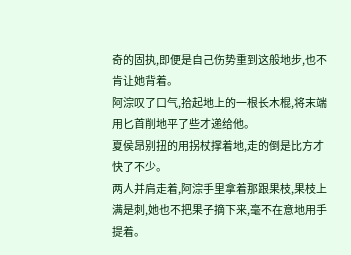奇的固执,即便是自己伤势重到这般地步,也不肯让她背着。
阿淙叹了口气,拾起地上的一根长木棍,将末端用匕首削地平了些才递给他。
夏侯昂别扭的用拐杖撑着地,走的倒是比方才快了不少。
两人并肩走着,阿淙手里拿着那跟果枝,果枝上满是刺,她也不把果子摘下来,毫不在意地用手提着。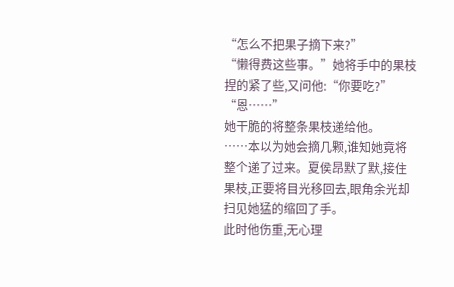“怎么不把果子摘下来?”
“懒得费这些事。”她将手中的果枝捏的紧了些,又问他:“你要吃?”
“恩……”
她干脆的将整条果枝递给他。
……本以为她会摘几颗,谁知她竟将整个递了过来。夏侯昂默了默,接住果枝,正要将目光移回去,眼角余光却扫见她猛的缩回了手。
此时他伤重,无心理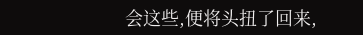会这些,便将头扭了回来,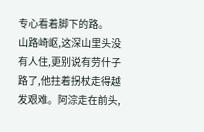专心看着脚下的路。
山路崎岖,这深山里头没有人住,更别说有劳什子路了,他拄着拐杖走得越发艰难。阿淙走在前头,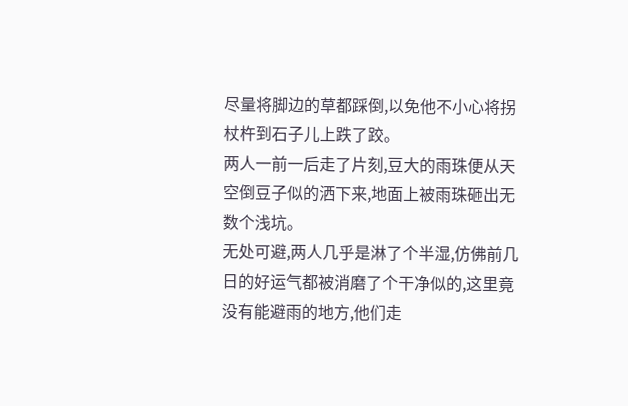尽量将脚边的草都踩倒,以免他不小心将拐杖杵到石子儿上跌了跤。
两人一前一后走了片刻,豆大的雨珠便从天空倒豆子似的洒下来,地面上被雨珠砸出无数个浅坑。
无处可避,两人几乎是淋了个半湿,仿佛前几日的好运气都被消磨了个干净似的,这里竟没有能避雨的地方,他们走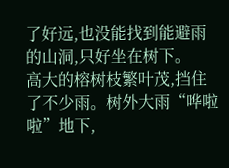了好远,也没能找到能避雨的山洞,只好坐在树下。
高大的榕树枝繁叶茂,挡住了不少雨。树外大雨“哗啦啦”地下,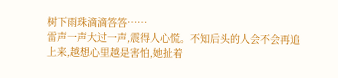树下雨珠滴滴答答……
雷声一声大过一声,震得人心慌。不知后头的人会不会再追上来,越想心里越是害怕,她扯着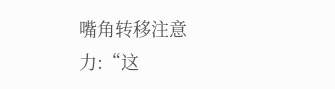嘴角转移注意力:“这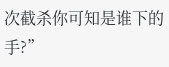次截杀你可知是谁下的手?”